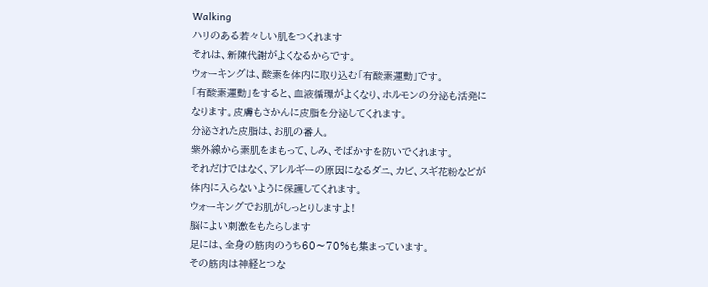Walking
ハリのある若々しい肌をつくれます
それは、新陳代謝がよくなるからです。
ウォーキングは、酸素を体内に取り込む「有酸素運動」です。
「有酸素運動」をすると、血液循環がよくなり、ホルモンの分泌も活発に
なります。皮膚もさかんに皮脂を分泌してくれます。
分泌された皮脂は、お肌の番人。
紫外線から素肌をまもって、しみ、そばかすを防いでくれます。
それだけではなく、アレルギーの原因になるダニ、カビ、スギ花粉などが
体内に入らないように保護してくれます。
ウォーキングでお肌がしっとりしますよ!
脳によい刺激をもたらします
足には、全身の筋肉のうち60〜70%も集まっています。
その筋肉は神経とつな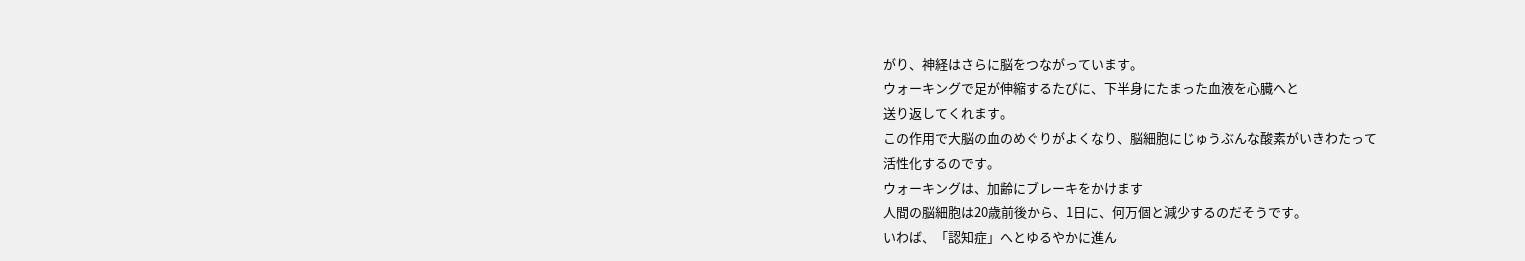がり、神経はさらに脳をつながっています。
ウォーキングで足が伸縮するたびに、下半身にたまった血液を心臓へと
送り返してくれます。
この作用で大脳の血のめぐりがよくなり、脳細胞にじゅうぶんな酸素がいきわたって
活性化するのです。
ウォーキングは、加齢にブレーキをかけます
人間の脳細胞は20歳前後から、1日に、何万個と減少するのだそうです。
いわば、「認知症」へとゆるやかに進ん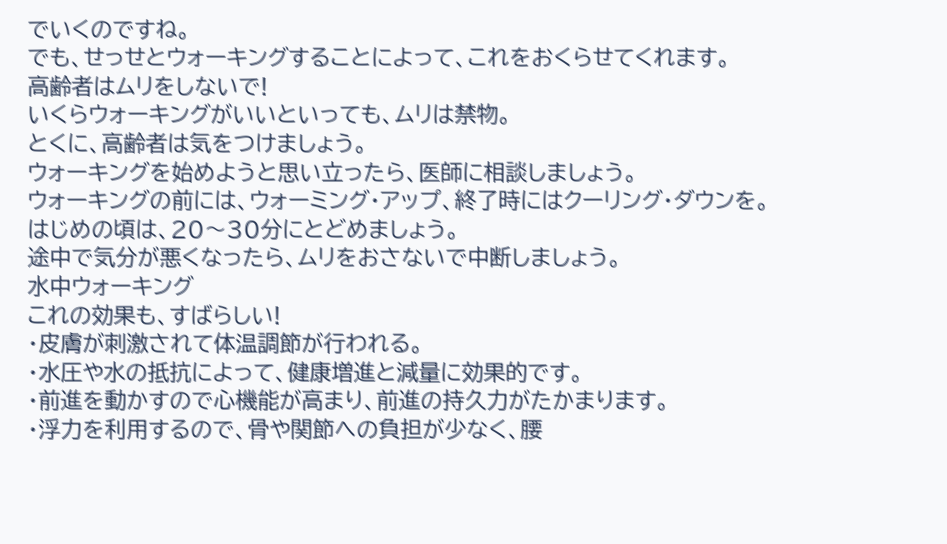でいくのですね。
でも、せっせとウォーキングすることによって、これをおくらせてくれます。
高齢者はムリをしないで!
いくらウォーキングがいいといっても、ムリは禁物。
とくに、高齢者は気をつけましょう。
ウォーキングを始めようと思い立ったら、医師に相談しましょう。
ウォーキングの前には、ウォーミング・アップ、終了時にはクーリング・ダウンを。
はじめの頃は、20〜30分にとどめましょう。
途中で気分が悪くなったら、ムリをおさないで中断しましょう。
水中ウォーキング
これの効果も、すばらしい!
・皮膚が刺激されて体温調節が行われる。
・水圧や水の抵抗によって、健康増進と減量に効果的です。
・前進を動かすので心機能が高まり、前進の持久力がたかまります。
・浮力を利用するので、骨や関節への負担が少なく、腰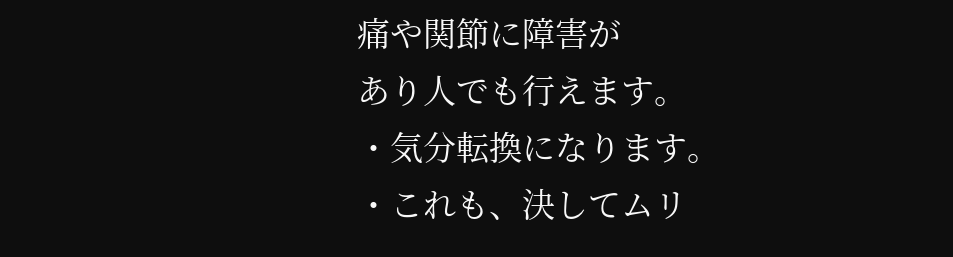痛や関節に障害が
あり人でも行えます。
・気分転換になります。
・これも、決してムリ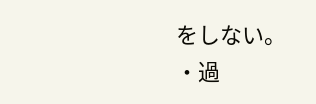をしない。
・過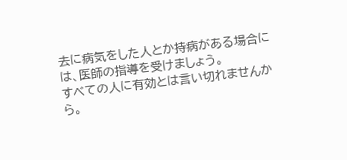去に病気をした人とか持病がある場合には、医師の指導を受けましょう。
すべての人に有効とは言い切れませんから。